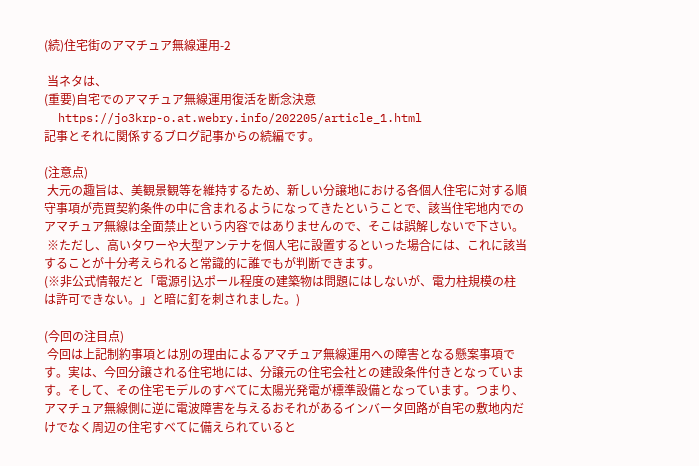(続)住宅街のアマチュア無線運用-2

 当ネタは、
(重要)自宅でのアマチュア無線運用復活を断念決意
  https://jo3krp-o.at.webry.info/202205/article_1.html
記事とそれに関係するブログ記事からの続編です。

(注意点)
 大元の趣旨は、美観景観等を維持するため、新しい分譲地における各個人住宅に対する順守事項が売買契約条件の中に含まれるようになってきたということで、該当住宅地内でのアマチュア無線は全面禁止という内容ではありませんので、そこは誤解しないで下さい。
 ※ただし、高いタワーや大型アンテナを個人宅に設置するといった場合には、これに該当することが十分考えられると常識的に誰でもが判断できます。
(※非公式情報だと「電源引込ポール程度の建築物は問題にはしないが、電力柱規模の柱は許可できない。」と暗に釘を刺されました。)

(今回の注目点)
 今回は上記制約事項とは別の理由によるアマチュア無線運用への障害となる懸案事項です。実は、今回分譲される住宅地には、分譲元の住宅会社との建設条件付きとなっています。そして、その住宅モデルのすべてに太陽光発電が標準設備となっています。つまり、アマチュア無線側に逆に電波障害を与えるおそれがあるインバータ回路が自宅の敷地内だけでなく周辺の住宅すべてに備えられていると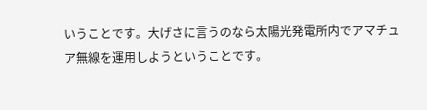いうことです。大げさに言うのなら太陽光発電所内でアマチュア無線を運用しようということです。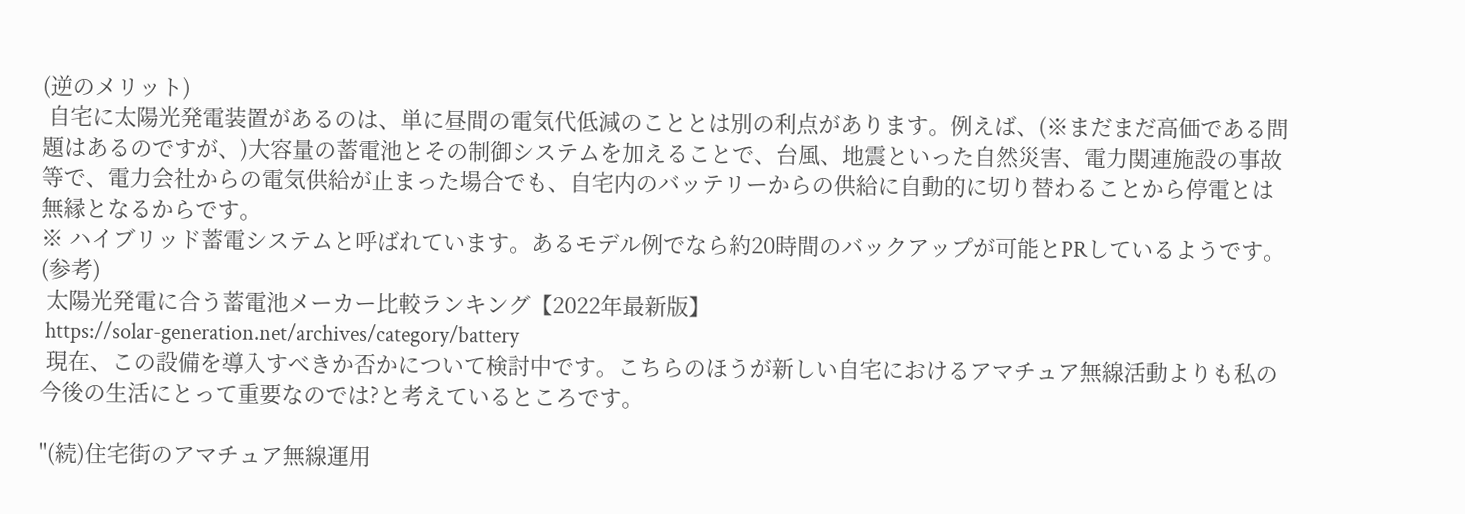(逆のメリット)
 自宅に太陽光発電装置があるのは、単に昼間の電気代低減のこととは別の利点があります。例えば、(※まだまだ高価である問題はあるのですが、)大容量の蓄電池とその制御システムを加えることで、台風、地震といった自然災害、電力関連施設の事故等で、電力会社からの電気供給が止まった場合でも、自宅内のバッテリーからの供給に自動的に切り替わることから停電とは無縁となるからです。
※ ハイブリッド蓄電システムと呼ばれています。あるモデル例でなら約20時間のバックアップが可能とPRしているようです。
(参考)
 太陽光発電に合う蓄電池メーカー比較ランキング【2022年最新版】
 https://solar-generation.net/archives/category/battery
 現在、この設備を導入すべきか否かについて検討中です。こちらのほうが新しい自宅におけるアマチュア無線活動よりも私の今後の生活にとって重要なのでは?と考えているところです。

"(続)住宅街のアマチュア無線運用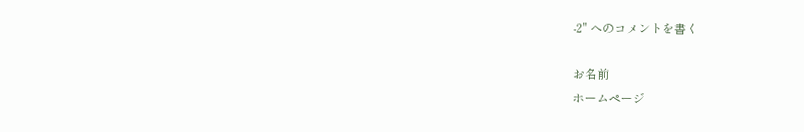-2" へのコメントを書く

お名前
ホームページ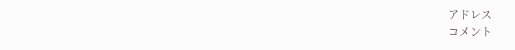アドレス
コメント